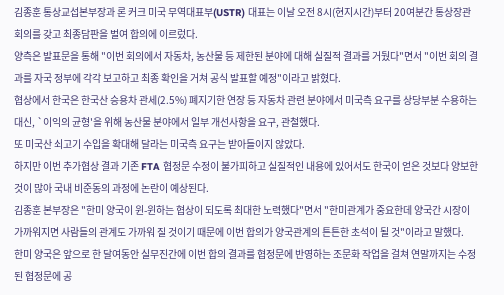김종훈 통상교섭본부장과 론 커크 미국 무역대표부(USTR) 대표는 이날 오전 8시(현지시간)부터 20여분간 통상장관 회의를 갖고 최종담판을 벌여 합의에 이르렀다.
양측은 발표문을 통해 "이번 회의에서 자동차, 농산물 등 제한된 분야에 대해 실질적 결과를 거뒀다"면서 "이번 회의 결과를 자국 정부에 각각 보고하고 최종 확인을 거쳐 공식 발표할 예정"이라고 밝혔다.
협상에서 한국은 한국산 승용차 관세(2.5%) 폐지기한 연장 등 자동차 관련 분야에서 미국측 요구를 상당부분 수용하는 대신, `이익의 균형'을 위해 농산물 분야에서 일부 개선사항을 요구, 관철했다.
또 미국산 쇠고기 수입을 확대해 달라는 미국측 요구는 받아들이지 않았다.
하지만 이번 추가협상 결과 기존 FTA 협정문 수정이 불가피하고 실질적인 내용에 있어서도 한국이 얻은 것보다 양보한 것이 많아 국내 비준동의 과정에 논란이 예상된다.
김종훈 본부장은 "한미 양국이 윈-윈하는 협상이 되도록 최대한 노력했다"면서 "한미관계가 중요한데 양국간 시장이 가까워지면 사람들의 관계도 가까워 질 것이기 때문에 이번 합의가 양국관계의 튼튼한 초석이 될 것"이라고 말했다.
한미 양국은 앞으로 한 달여동안 실무진간에 이번 합의 결과를 협정문에 반영하는 조문화 작업을 걸쳐 연말까지는 수정된 협정문에 공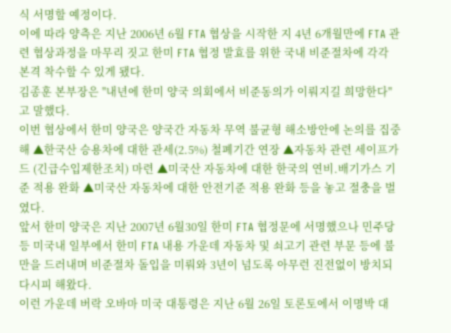식 서명할 예정이다.
이에 따라 양측은 지난 2006년 6월 FTA 협상을 시작한 지 4년 6개월만에 FTA 관련 협상과정을 마무리 짓고 한미 FTA 협정 발효를 위한 국내 비준절차에 각각 본격 착수할 수 있게 됐다.
김종훈 본부장은 "내년에 한미 양국 의회에서 비준동의가 이뤄지길 희망한다"고 말했다.
이번 협상에서 한미 양국은 양국간 자동차 무역 불균형 해소방안에 논의를 집중해 ▲한국산 승용차에 대한 관세(2.5%) 철폐기간 연장 ▲자동차 관련 세이프가드 (긴급수입제한조치) 마련 ▲미국산 자동차에 대한 한국의 연비.배기가스 기준 적용 완화 ▲미국산 자동차에 대한 안전기준 적용 완화 등을 놓고 절충을 벌였다.
앞서 한미 양국은 지난 2007년 6월30일 한미 FTA 협정문에 서명했으나 민주당 등 미국내 일부에서 한미 FTA 내용 가운데 자동차 및 쇠고기 관련 부문 등에 불만을 드러내며 비준절차 돌입을 미뤄와 3년이 넘도록 아무런 진전없이 방치되다시피 해왔다.
이런 가운데 버락 오바마 미국 대통령은 지난 6월 26일 토론토에서 이명박 대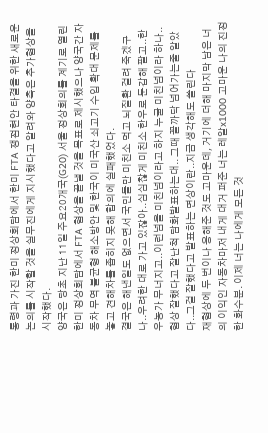통령과 가진 한미 정상회담에서 한미 FTA 쟁점현안 타결을 위한 새로운 논의를 시작할 것을 실무진에게 지시했다고 알려와 양측은 추가협상을 시작했다.
양국은 당초 지난 11일 주요20개국(G20) 서울 정상회의를 계기로 열린 한미 정상회담에서 FTA 협상을 끝낼 것을 목표로 제시했으나 양국간 자동차 무역 불균형 해소방안 및 한국이 미국산 쇠고기 수입 확대 문제를 놓고 견해차를 좁히지 못해 합의에 실패했었다.
결국은 해낸일도 없으면서 국민들만 미친소 먹고 뇌질환 걸려 죽겠구나..우려한 대로 가고 있잖아..심심찮게 미친소 한우로 둔갑해 팔고..한우농가 무너지고..이런넘을 미친넘이라고 하지 누굴 미친넘이라 하나..협상 잘했다고 잘난척 담화발표하는대.. 그때 꼴까닥 넘어가는줄 알았다..그걸 잘했다고 발표하는 면상이란..지금 생각해도 쏠린다
재협상에 두 번이나 응해준 것도 고마운데, 거기에 더해 마지막 남은 너의 이익인 자동차마저 내게 대거 퍼준 너는 레알x1000 고마운 나의 진정한 화수분. 이제 너는 나에게 모든 것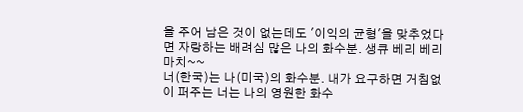을 주어 남은 것이 없는데도 '이익의 균형'을 맞추었다면 자랑하는 배려심 많은 나의 화수분. 생큐 베리 베리 마치~~
너(한국)는 나(미국)의 화수분. 내가 요구하면 거침없이 퍼주는 너는 나의 영원한 화수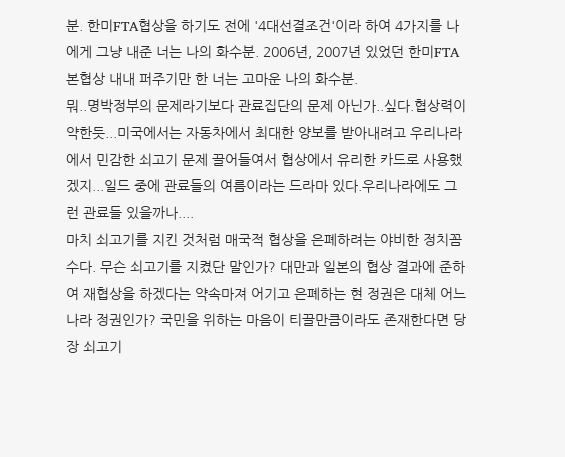분. 한미FTA협상을 하기도 전에 '4대선결조건'이라 하여 4가지를 나에게 그냥 내준 너는 나의 화수분. 2006년, 2007년 있었던 한미FTA본협상 내내 퍼주기만 한 너는 고마운 나의 화수분.
뭐..명박정부의 문제라기보다 관료집단의 문제 아닌가..싶다.협상력이 약한듯...미국에서는 자동차에서 최대한 양보를 받아내려고 우리나라에서 민감한 쇠고기 문제 끌어들여서 협상에서 유리한 카드로 사용했겠지...일드 중에 관료들의 여름이라는 드라마 있다.우리나라에도 그런 관료들 있을까나....
마치 쇠고기를 지킨 것처럼 매국적 협상을 은폐하려는 야비한 정치꼼수다. 무슨 쇠고기를 지켰단 말인가? 대만과 일본의 협상 결과에 준하여 재협상을 하겠다는 약속마져 어기고 은폐하는 현 정권은 대체 어느 나라 정권인가? 국민을 위하는 마음이 티끌만큼이라도 존재한다면 당장 쇠고기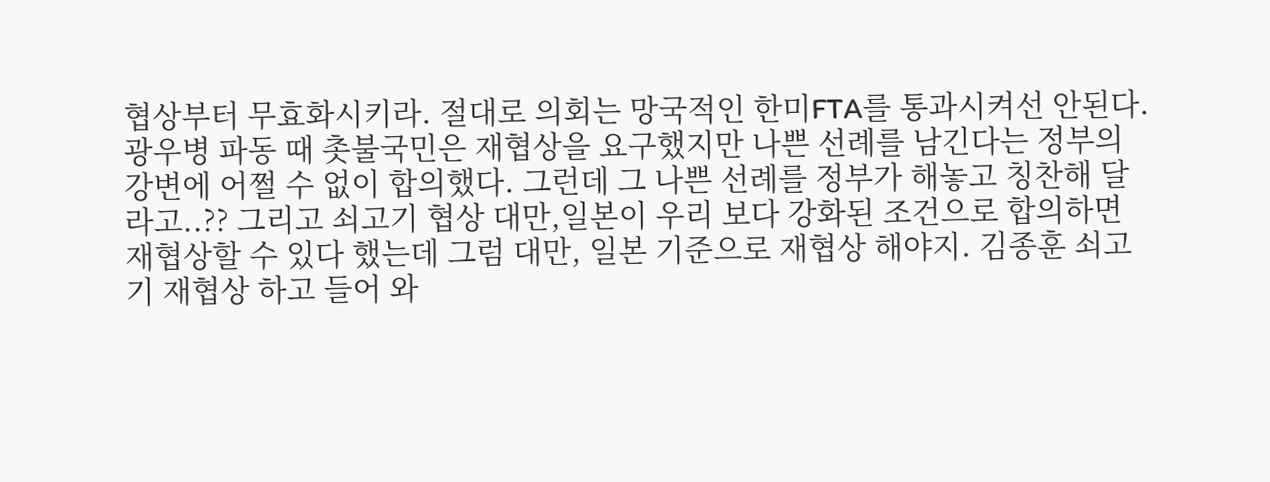협상부터 무효화시키라. 절대로 의회는 망국적인 한미FTA를 통과시켜선 안된다.
광우병 파동 때 촛불국민은 재협상을 요구했지만 나쁜 선례를 남긴다는 정부의 강변에 어쩔 수 없이 합의했다. 그런데 그 나쁜 선례를 정부가 해놓고 칭찬해 달라고..?? 그리고 쇠고기 협상 대만,일본이 우리 보다 강화된 조건으로 합의하면 재협상할 수 있다 했는데 그럼 대만, 일본 기준으로 재협상 해야지. 김종훈 쇠고기 재협상 하고 들어 와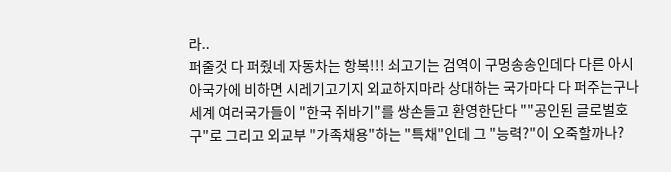라..
퍼줄것 다 퍼줬네 자동차는 항복!!! 쇠고기는 검역이 구멍송송인데다 다른 아시아국가에 비하면 시레기고기지 외교하지마라 상대하는 국가마다 다 퍼주는구나 세계 여러국가들이 "한국 쥐바기"를 쌍손들고 환영한단다 ""공인된 글로벌호구"로 그리고 외교부 "가족채용"하는 "특채"인데 그 "능력?"이 오죽할까나?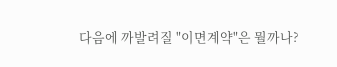다음에 까발려질 "이면계약"은 뭘까나?